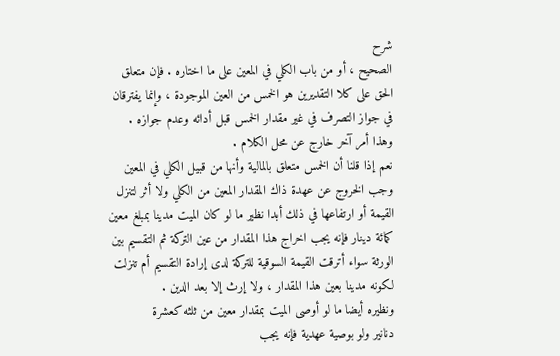شرح
الصحيح ، أو من باب الكلي في المعين على ما اختاره . فإن متعلق
الحق على كلا التقديرين هو الخمس من العين الموجودة ، وإنما يفترقان
في جواز التصرف في غير مقدار الخمس قبل أدائه وعدم جوازه .
وهذا أمر آخر خارج عن محل الكلام .
نعم إذا قلنا أن الخمس متعلق بالمالية وأنها من قبيل الكلي في المعين
وجب الخروج عن عهدة ذاك المقدار المعين من الكلي ولا أثر لتنزل
القيمة أو ارتفاعها في ذلك أبدا نظير ما لو كان الميت مدينا بمبلغ معين
كمائة دينار فإنه يجب اخراج هذا المقدار من عين التركة ثم التقسيم بين
الورثة سواء أترقت القيمة السوقية للتركة لدى إرادة التقسيم أم تنزلت
لكونه مدينا بعين هذا المقدار ، ولا إرث إلا بعد الدين .
ونظيره أيضا ما لو أوصى الميت بمقدار معين من ثلثه كعشرة
دنانير ولو بوصية عهدية فإنه يجب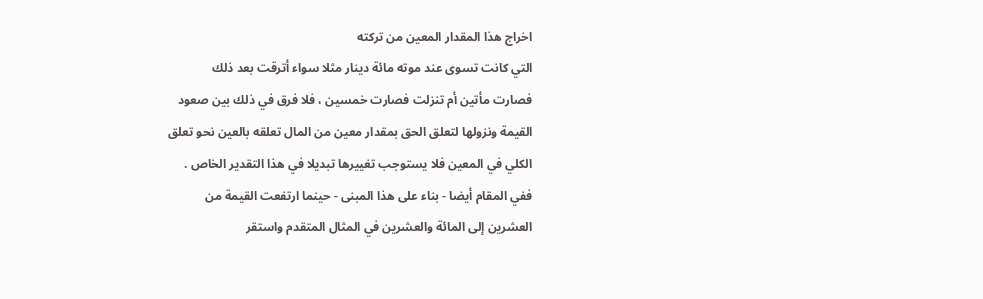اخراج هذا المقدار المعين من تركته
التي كانت تسوى عند موته مائة دينار مثلا سواء أترقت بعد ذلك
فصارت مأتين أم تنزلت فصارت خمسين ، فلا فرق في ذلك بين صعود
القيمة ونزولها لتعلق الحق بمقدار معين من المال تعلقه بالعين نحو تعلق
الكلي في المعين فلا يستوجب تغييرها تبديلا في هذا التقدير الخاص .
ففي المقام أيضا - بناء على هذا المبنى - حينما ارتفعت القيمة من
العشرين إلى المائة والعشرين في المثال المتقدم واستقر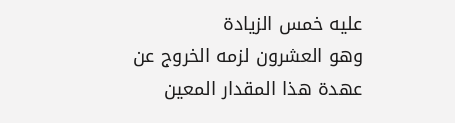عليه خمس الزيادة
وهو العشرون لزمه الخروج عن عهدة هذا المقدار المعين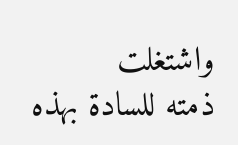واشتغلت
ذمته للسادة بهذه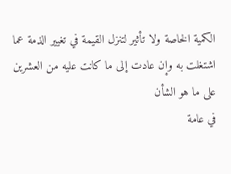الكمية الخاصة ولا تأثير لتنزل القيمة في تغيير الذمة عما
اشتغلت به وإن عادت إلى ما كانت عليه من العشرين على ما هو الشأن
في عامة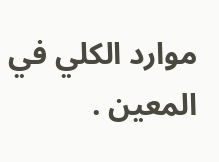موارد الكلي في المعين .